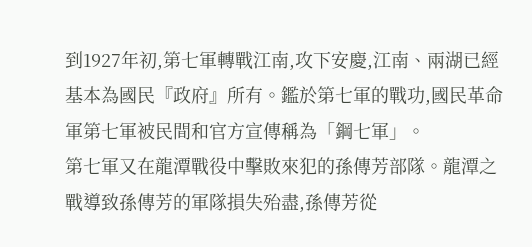到1927年初,第七軍轉戰江南,攻下安慶,江南、兩湖已經基本為國民『政府』所有。鑑於第七軍的戰功,國民革命軍第七軍被民間和官方宣傳稱為「鋼七軍」。
第七軍又在龍潭戰役中擊敗來犯的孫傳芳部隊。龍潭之戰導致孫傳芳的軍隊損失殆盡,孫傳芳從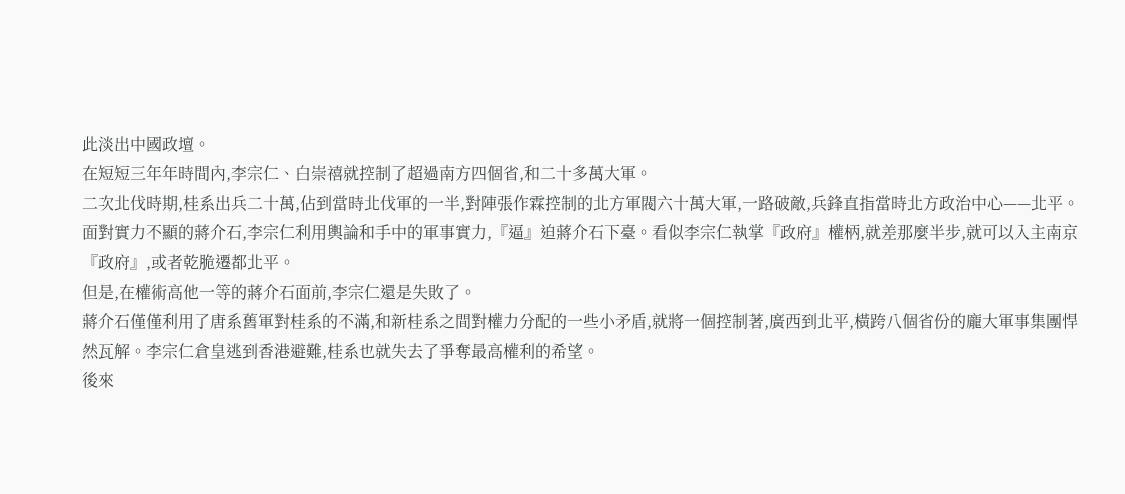此淡出中國政壇。
在短短三年年時間內,李宗仁、白崇禧就控制了超過南方四個省,和二十多萬大軍。
二次北伐時期,桂系出兵二十萬,佔到當時北伐軍的一半,對陣張作霖控制的北方軍閥六十萬大軍,一路破敵,兵鋒直指當時北方政治中心——北平。面對實力不顯的蔣介石,李宗仁利用輿論和手中的軍事實力,『逼』迫蔣介石下臺。看似李宗仁執掌『政府』權柄,就差那麼半步,就可以入主南京『政府』,或者乾脆遷都北平。
但是,在權術高他一等的蔣介石面前,李宗仁還是失敗了。
蔣介石僅僅利用了唐系舊軍對桂系的不滿,和新桂系之間對權力分配的一些小矛盾,就將一個控制著,廣西到北平,橫跨八個省份的龐大軍事集團悍然瓦解。李宗仁倉皇逃到香港避難,桂系也就失去了爭奪最高權利的希望。
後來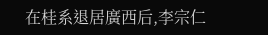在桂系退居廣西后,李宗仁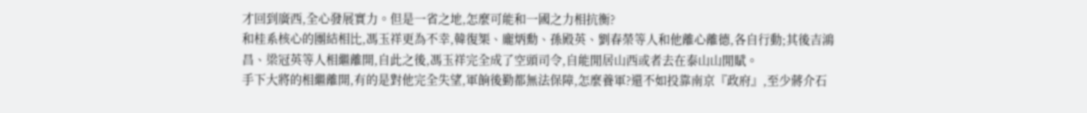才回到廣西,全心發展實力。但是一省之地,怎麼可能和一國之力相抗衡?
和桂系核心的團結相比,馮玉祥更為不幸,韓復榘、龐炳勳、孫殿英、劉春榮等人和他離心離德,各自行動;其後吉鴻昌、梁冠英等人相繼離開,自此之後,馮玉祥完全成了空頭司令,自能閒居山西或者去在泰山山閒賦。
手下大將的相繼離開,有的是對他完全失望,軍餉後勤都無法保障,怎麼養軍?還不如投靠南京『政府』,至少蔣介石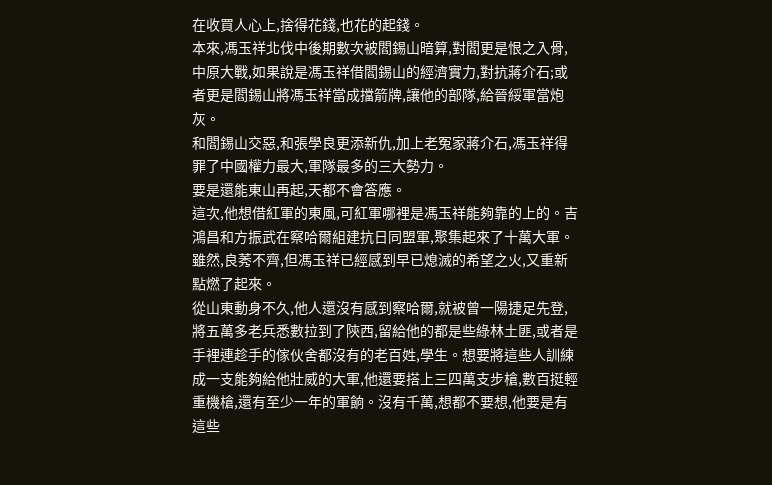在收買人心上,捨得花錢,也花的起錢。
本來,馮玉祥北伐中後期數次被閻錫山暗算,對閻更是恨之入骨,中原大戰,如果說是馮玉祥借閻錫山的經濟實力,對抗蔣介石;或者更是閻錫山將馮玉祥當成擋箭牌,讓他的部隊,給晉綏軍當炮灰。
和閻錫山交惡,和張學良更添新仇,加上老冤家蔣介石,馮玉祥得罪了中國權力最大,軍隊最多的三大勢力。
要是還能東山再起,天都不會答應。
這次,他想借紅軍的東風,可紅軍哪裡是馮玉祥能夠靠的上的。吉鴻昌和方振武在察哈爾組建抗日同盟軍,聚集起來了十萬大軍。
雖然,良莠不齊,但馮玉祥已經感到早已熄滅的希望之火,又重新點燃了起來。
從山東動身不久,他人還沒有感到察哈爾,就被曾一陽捷足先登,將五萬多老兵悉數拉到了陝西,留給他的都是些綠林土匪,或者是手裡連趁手的傢伙舍都沒有的老百姓,學生。想要將這些人訓練成一支能夠給他壯威的大軍,他還要搭上三四萬支步槍,數百挺輕重機槍,還有至少一年的軍餉。沒有千萬,想都不要想,他要是有這些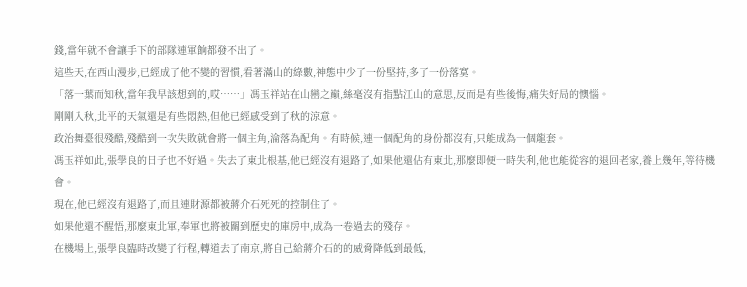錢,當年就不會讓手下的部隊連軍餉都發不出了。
這些天,在西山漫步,已經成了他不變的習慣,看著滿山的綠數,神態中少了一份堅持,多了一份落寞。
「落一葉而知秋,當年我早該想到的,哎……」馮玉祥站在山巒之巔,絲毫沒有指點江山的意思,反而是有些後悔,痛失好局的懊惱。
剛剛入秋,北平的天氣還是有些悶熱,但他已經感受到了秋的涼意。
政治舞臺很殘酷,殘酷到一次失敗就會將一個主角,淪落為配角。有時候,連一個配角的身份都沒有,只能成為一個龍套。
馮玉祥如此,張學良的日子也不好過。失去了東北根基,他已經沒有退路了,如果他還佔有東北,那麼即便一時失利,他也能從容的退回老家,養上幾年,等待機會。
現在,他已經沒有退路了,而且連財源都被蔣介石死死的控制住了。
如果他還不醒悟,那麼東北軍,奉軍也將被關到歷史的庫房中,成為一卷過去的殘存。
在機場上,張學良臨時改變了行程,轉道去了南京,將自己給蔣介石的的威脅降低到最低,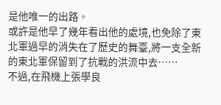是他唯一的出路。
或許是他早了幾年看出他的處境,也免除了東北軍過早的消失在了歷史的舞臺,將一支全新的東北軍保留到了抗戰的洪流中去……
不過,在飛機上張學良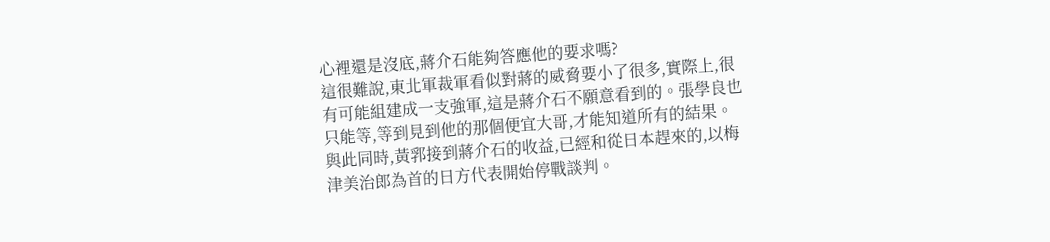心裡還是沒底,蔣介石能夠答應他的要求嗎?
這很難說,東北軍裁軍看似對蔣的威脅要小了很多,實際上,很有可能組建成一支強軍,這是蔣介石不願意看到的。張學良也只能等,等到見到他的那個便宜大哥,才能知道所有的結果。
與此同時,黃郛接到蔣介石的收益,已經和從日本趕來的,以梅津美治郎為首的日方代表開始停戰談判。